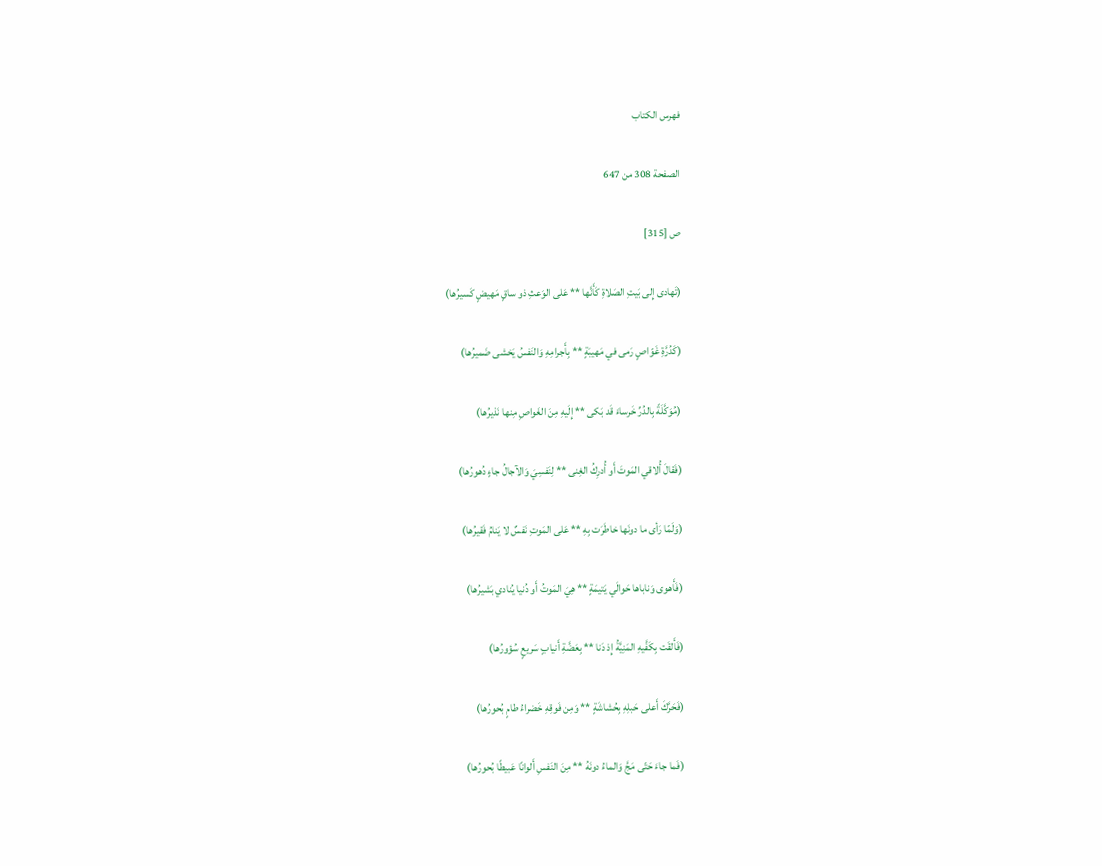فهرس الكتاب

الصفحة 308 من 647

ص [315]

(تَهادى إِلى بَيتِ الصَلاةِ كَأَنَّها ** عَلى الوَعثِ ذو ساقٍ مَهيضٍ كَسيرُها)

(كَدُرَّةِ غَوّاصٍ رَمى في مَهيبَةٍ ** بِأَجرامِهِ وَالنَفسُ يَخشى ضَميرُها)

(مُوَكَّلَةً بِالدُرِّ خَرساءَ قَد بَكى ** إِلَيهِ مِنَ الغَواصِ مِنها نَذيرُها)

(فَقالَ أُلاقي المَوتَ أَو أُدرِكُ الغِنى ** لِنَفسِيَ وَالآجالُ جاءٍ دُهورُها)

(وَلَمّا رَأى ما دونَها خاطَرَت بِهِ ** عَلى المَوتِ نَفسٌ لا يَنامُ فَقيرُها)

(فَأَهوى وَناباها حَوالَي يَتيمَةٍ ** هِيَ المَوتُ أَو دُنيا يُنادي بَشيرُها)

(فَأَلقَت بِكَفَّيهِ المَنِيَّةُ إِذ دَنا ** بِعَضَّةِ أَنيابٍ سَريعٍ سُؤورُها)

(فَحَرَّكَ أَعلى حَبلِهِ بِحُشاشَةٍ ** وَمِن فَوقِهِ خَضراءُ طامٍ بُحورُها)

(فَما جاءَ حَتّى مَجَّ وَالماءُ دونَهُ ** مِنَ النَفسِ أَلوانًا عَبيطًا بُحورُها)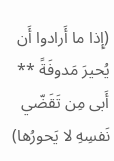(إِذا ما أَرادوا أَن يُحيرَ مَدوفَةً ** أَبى مِن تَقَضّي نَفسِهِ لا يَحورُها)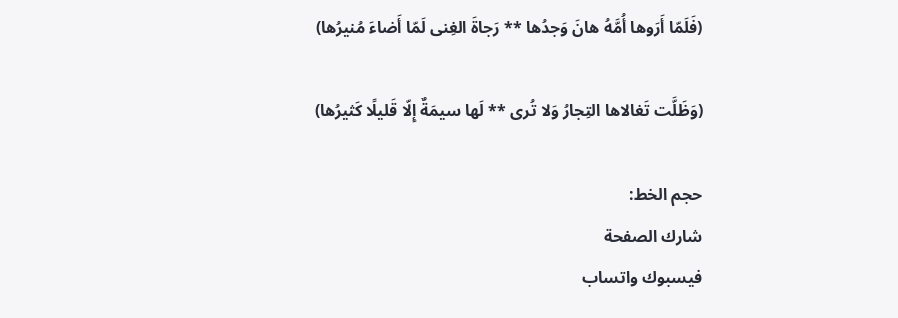(فَلَمّا أَرَوها أُمَّهُ هانَ وَجدُها ** رَجاةَ الغِنى لَمّا أَضاءَ مُنيرُها)

(وَظَلَّت تَغالاها التِجارُ وَلا تُرى ** لَها سيمَةٌ إِلّا قَليلًا كَثيرُها)

حجم الخط:
شارك الصفحة
فيسبوك واتساب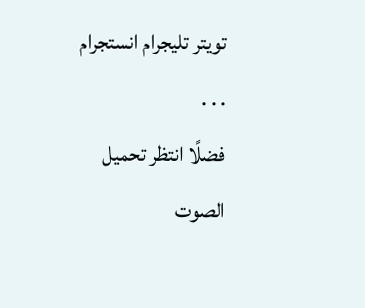تويتر تليجرام انستجرام
. . .
فضلًا انتظر تحميل الصوت